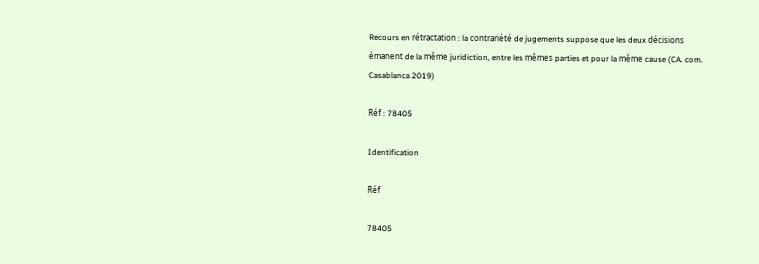Recours en rétractation : la contrariété de jugements suppose que les deux décisions émanent de la même juridiction, entre les mêmes parties et pour la même cause (CA. com. Casablanca 2019)

Réf : 78405

Identification

Réf

78405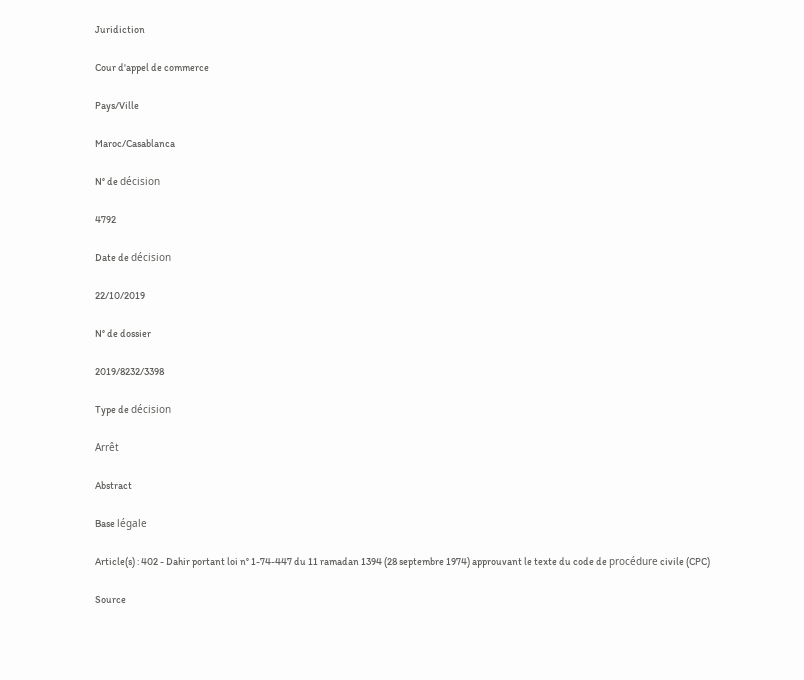Juridiction

Cour d'appel de commerce

Pays/Ville

Maroc/Casablanca

N° de décision

4792

Date de décision

22/10/2019

N° de dossier

2019/8232/3398

Type de décision

Arrêt

Abstract

Base légale

Article(s) : 402 - Dahir portant loi n° 1-74-447 du 11 ramadan 1394 (28 septembre 1974) approuvant le texte du code de procédure civile (CPC)

Source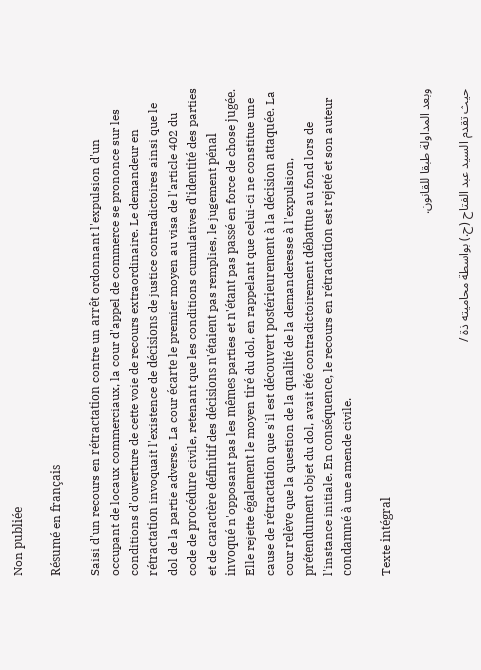Non publiée

Résumé en français

Saisi d'un recours en rétractation contre un arrêt ordonnant l'expulsion d'un occupant de locaux commerciaux, la cour d'appel de commerce se prononce sur les conditions d'ouverture de cette voie de recours extraordinaire. Le demandeur en rétractation invoquait l'existence de décisions de justice contradictoires ainsi que le dol de la partie adverse. La cour écarte le premier moyen au visa de l'article 402 du code de procédure civile, retenant que les conditions cumulatives d'identité des parties et de caractère définitif des décisions n'étaient pas remplies, le jugement pénal invoqué n'opposant pas les mêmes parties et n'étant pas passé en force de chose jugée. Elle rejette également le moyen tiré du dol, en rappelant que celui-ci ne constitue une cause de rétractation que s'il est découvert postérieurement à la décision attaquée. La cour relève que la question de la qualité de la demanderesse à l'expulsion, prétendument objet du dol, avait été contradictoirement débattue au fond lors de l'instance initiale. En conséquence, le recours en rétractation est rejeté et son auteur condamné à une amende civile.

Texte intégral

وبعد المداولة طبقا للقانون.

حيث تقدم السيد عبد الفتاح (ح.) بواسطة محاميته ذة /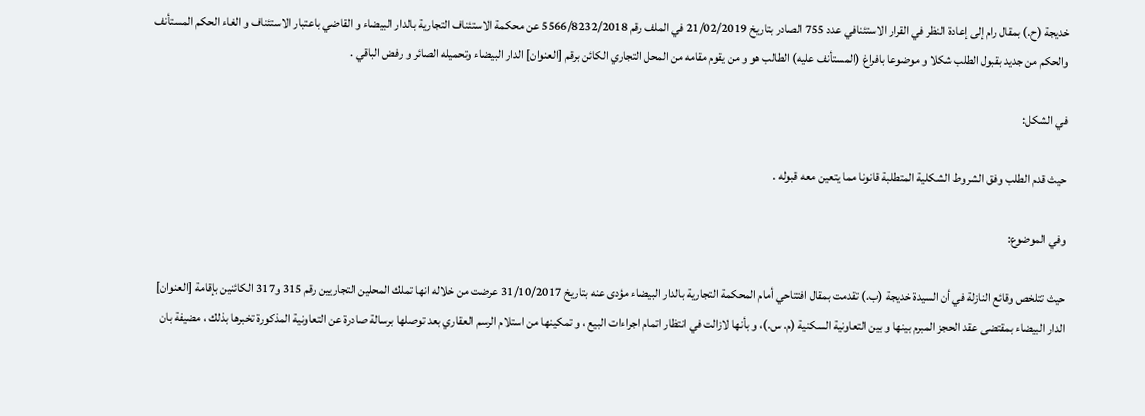خديجة (ح.) بمقال رام إلى إعادة النظر في القرار الاستئنافي عدد 755 الصادر بتاريخ 21/02/2019 في الملف رقم 5566/8232/2018 عن محكمة الاستئناف التجارية بالدار البيضاء و القاضي باعتبار الاستئناف و الغاء الحكم المستأنف والحكم من جديد بقبول الطلب شكلا و موضوعا بافراغ (المستأنف عليه) الطالب هو و من يقوم مقامه من المحل التجاري الكائن برقم [العنوان] الدار البيضاء وتحميله الصائر و رفض الباقي .

في الشكل:

حيث قدم الطلب وفق الشروط الشكلية المتطلبة قانونا مما يتعين معه قبوله .

وفي الموضوع:

حيث تتلخص وقائع النازلة في أن السيدة خديجة (ب.) تقدمت بمقال افتتاحي أمام المحكمة التجارية بالدار البيضاء مؤدى عنه بتاريخ 31/10/2017 عرضت من خلاله انها تملك المحلين التجاريين رقم 315 و317 الكائنين بإقامة [العنوان] الدار البيضاء بمقتضی عقد الحجز المبرم بينها و بين التعاونية السكنية (م. س.)، و بأنها لازالت في انتظار اتمام اجراءات البيع ، و تمكينها من استلام الرسم العقاري بعد توصلها برسالة صادرة عن التعاونية المذكورة تخبرها بذلك ، مضيفة بان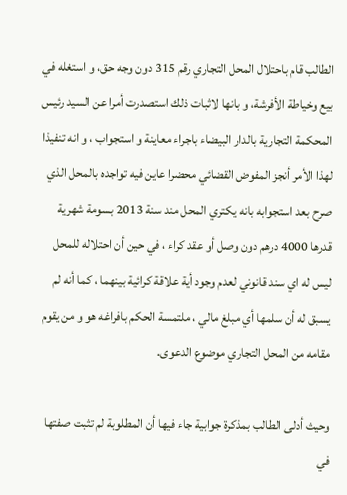الطالب قام باحتلال المحل التجاري رقم 315 دون وجه حق، و استغله في بيع وخياطة الأفرشة، و بانها لاثبات ذلك استصدرت أمرا عن السيد رئيس المحكمة التجارية بالدار البيضاء باجراء معاينة و استجواب ، و انه تنفيذا لهذا الأمر أنجز المفوض القضائي محضرا عاين فيه تواجده بالمحل الذي صرح بعد استجوابه بانه يكتري المحل مند سنة 2013 بسومة شهرية قدرها 4000 درهم دون وصل أو عقد كراء ، في حين أن احتلاله للمحل ليس له اي سند قانوني لعدم وجود أية علاقة كرائية بينهما ، كما أنه لم يسبق له أن سلمها أي مبلغ مالي ، ملتمسة الحكم بافراغه هو و من يقوم مقامه من المحل التجاري موضوع الدعوى.

وحيث أدلى الطالب بمذكرة جوابية جاء فيها أن المطلوبة لم تثبت صفتها في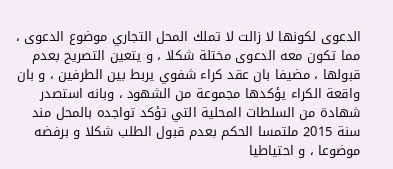الدعوى لكونها لا زالت لا تملك المحل التجاري موضوع الدعوى ، مما تكون معه الدعوى مختلة شكلا ، و يتعين التصريح بعدم قبولها ، مضيفا بان عقد كراء شفوي يربط بين الطرفين ، و بان واقعة الكراء يؤكدها مجموعة من الشهود ، وبانه استصدر شهادة من السلطات المحلية التي تؤكد تواجده بالمحل مند سنة 2015 ملتمسا الحكم بعدم قبول الطلب شكلا و برفضه موضوعا ، و احتياطيا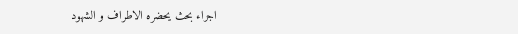اجراء بحث يحضره الاطراف و الشهود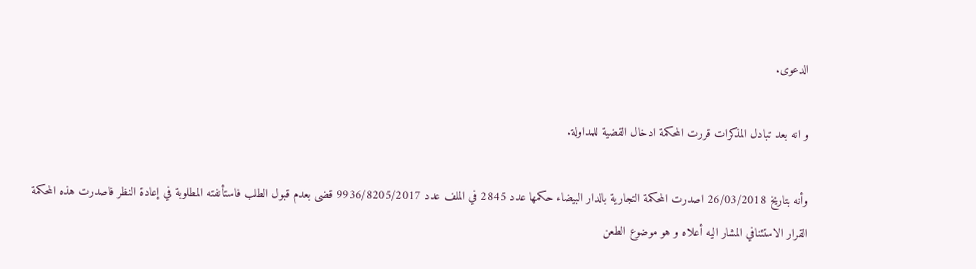الدعوى.

و انه بعد تبادل المذكرات قررت المحكمة ادخال القضية للمداولة.

وأنه بتاريخ 26/03/2018 اصدرت المحكمة التجارية بالدار البيضاء حكمها عدد 2845 في الملف عدد 9936/8205/2017 قضى بعدم قبول الطلب فاستأنفته المطلوبة في إعادة النظر فاصدرت هذه المحكمة القرار الاستئنافي المشار اليه أعلاه و هو موضوع الطعن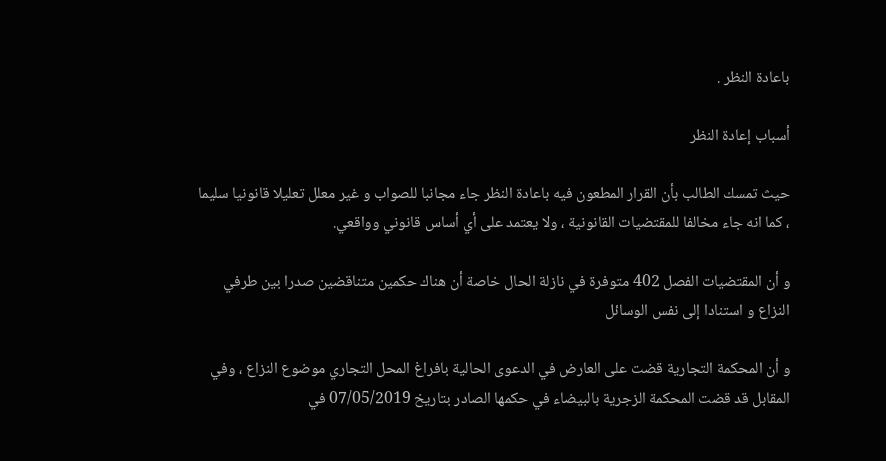باعادة النظر .

أسباب إعادة النظر

حيث تمسك الطالب بأن القرار المطعون فيه باعادة النظر جاء مجانبا للصواب و غير معلل تعليلا قانونيا سليما ، كما انه جاء مخالفا للمقتضيات القانونية ، ولا يعتمد على أي أساس قانوني وواقعي.

و أن المقتضيات الفصل 402 متوفرة في نازلة الحال خاصة أن هناك حكمين متناقضين صدرا بين طرفي النزاع و استنادا إلى نفس الوسائل

و أن المحكمة التجارية قضت على العارض في الدعوى الحالية بافراغ المحل التجاري موضوع النزاع ، وفي المقابل قد قضت المحكمة الزجرية بالبيضاء في حكمها الصادر بتاريخ 07/05/2019 في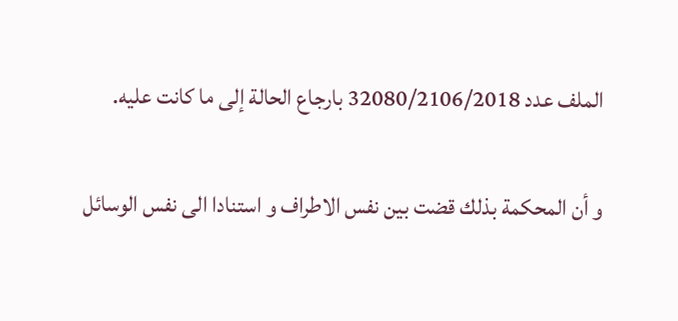الملف عدد 32080/2106/2018 بارجاع الحالة إلى ما كانت عليه.

و أن المحكمة بذلك قضت بين نفس الاطراف و استنادا الى نفس الوسائل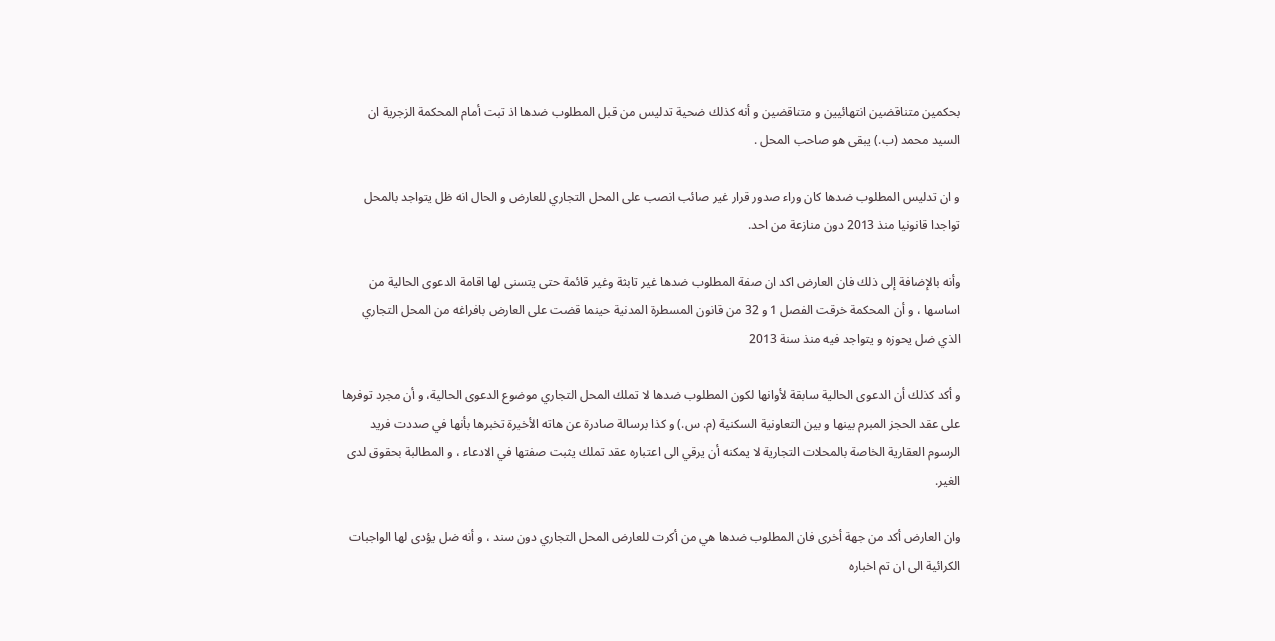بحكمين متناقضين انتهائيين و متناقضين و أنه كذلك ضحية تدليس من قبل المطلوب ضدها اذ تبت أمام المحكمة الزجرية ان السيد محمد (ب.) يبقى هو صاحب المحل .

و ان تدليس المطلوب ضدها كان وراء صدور قرار غير صائب انصب علی المحل التجاري للعارض و الحال انه ظل يتواجد بالمحل تواجدا قانونيا منذ 2013 دون منازعة من احد.

وأنه بالإضافة إلى ذلك فان العارض اكد ان صفة المطلوب ضدها غير تابثة وغير قائمة حتى يتسنى لها اقامة الدعوى الحالية من اساسها ، و أن المحكمة خرقت الفصل 1 و 32 من قانون المسطرة المدنية حينما قضت على العارض بافراغه من المحل التجاري الذي ضل يحوزه و يتواجد فيه منذ سنة 2013

و أكد كذلك أن الدعوى الحالية سابقة لأوانها لكون المطلوب ضدها لا تملك المحل التجاري موضوع الدعوى الحالية، و أن مجرد توفرها على عقد الحجز المبرم بينها و بين التعاونية السكنية (م. س.) و كذا برسالة صادرة عن هاته الأخيرة تخبرها بأنها في صددت فريد الرسوم العقارية الخاصة بالمحلات التجارية لا يمكنه أن يرقي الى اعتباره عقد تملك يثبت صفتها في الادعاء ، و المطالبة بحقوق لدى الغير.

وان العارض أكد من جهة أخرى فان المطلوب ضدها هي من أكرت للعارض المحل التجاري دون سند ، و أنه ضل يؤدى لها الواجبات الكرائية الى ان تم اخباره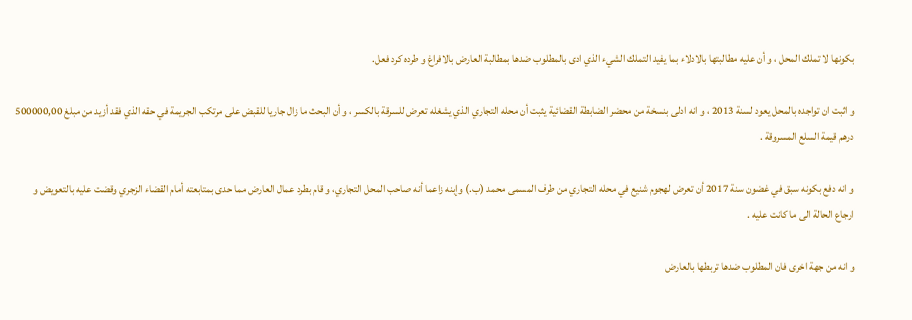بكونها لا تملك المحل ، و أن عليه مطالبتها بالادلاء بما يفيد التملك الشيء الذي ادى بالمطلوب ضدها بمطالبة العارض بالافراغ و طرده کرد فعل.

و اثبت ان تواجده بالمحل يعود لسنة 2013 ، و انه ادلى بنسخة من محضر الضابطة القضائية يثبت أن محله التجاري الذي يشغله تعرض للسرقة بالكسر ، و أن البحث ما زال جاريا للقبض على مرتكب الجريمة في حقه الذي فقد أزيد من مبلغ 500000,00 درهم قيمة السلع المسروقة .

و انه دفع بكونه سبق في غضون سنة 2017 أن تعرض لهجوم شنيع في محله التجاري من طرف المسمى محمد (ب.) وإبنه زاعما أنه صاحب المحل التجاري، و قام بطرد عمال العارض مما حدى بمتابعته أمام القضاء الزجري وقضت عليه بالتعويض و ارجاع الحالة الى ما كانت عليه .

و انه من جهة اخرى فان المطلوب ضدها تربطها بالعارض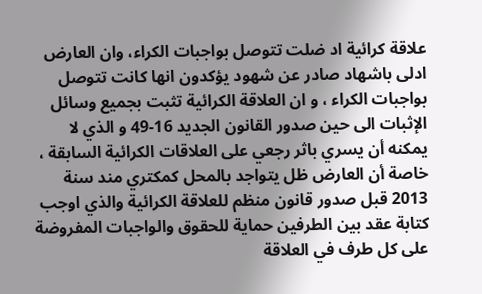علاقة كرائية اد ضلت تتوصل بواجبات الكراء، وان العارض ادلی باشهاد صادر عن شهود يؤكدون انها كانت تتوصل بواجبات الكراء ، و ان العلاقة الكرائية تثبت بجميع وسائل الإثبات الى حين صدور القانون الجديد 16-49 و الذي لا يمكنه أن يسري باثر رجعي على العلاقات الكرائية السابقة ، خاصة أن العارض ظل يتواجد بالمحل كمكتري مند سنة 2013 قبل صدور قانون منظم للعلاقة الكرائية والذي اوجب كتابة عقد بين الطرفين حماية للحقوق والواجبات المفروضة على كل طرف في العلاقة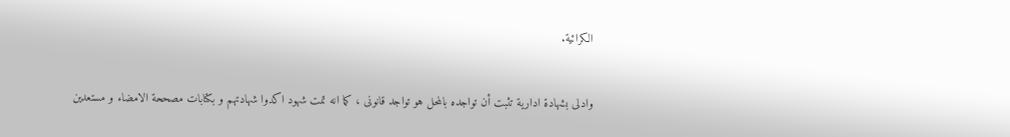الكرائية.

وادلى بشهادة ادارية تثبت أن تواجده بالمحل هو تواجد قانونی ، كما انه تمت شهود اكدوا شهادتهم و بكتابات مصححة الامضاء و مستعدين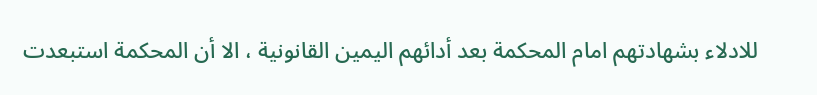للادلاء بشهادتهم امام المحكمة بعد أدائهم اليمين القانونية ، الا أن المحكمة استبعدت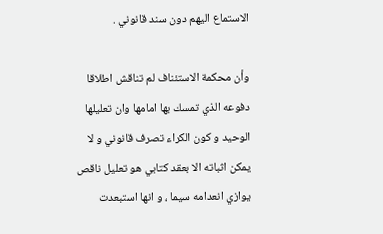الاستماع اليهم دون سند قانوني .

وأن محكمة الاستئناف لم تناقش اطلاقا دفوعه الذي تمسك بها امامها وان تعليلها الوحيد و كون الكراء تصرف قانوني و لا يمكن اثباته الا بعقد كتابي هو تعليل ناقص يوازي انعدامه سیما ، و انها استبعدت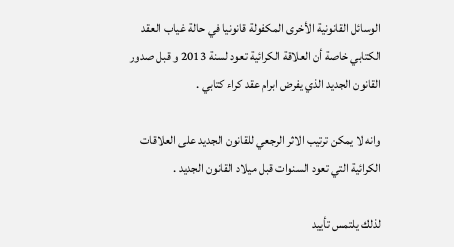الوسائل القانونية الأخرى المكفولة قانونيا في حالة غياب العقد الكتابي خاصة أن العلاقة الكرائية تعود لسنة 2013 و قبل صدور القانون الجديد الذي يفرض ابرام عقد كراء كتابي .

وانه لا يمكن ترتيب الاثر الرجعي للقانون الجديد على العلاقات الكرائية التي تعود السنوات قبل میلاد القانون الجديد .

لذلك يلتمس تأييد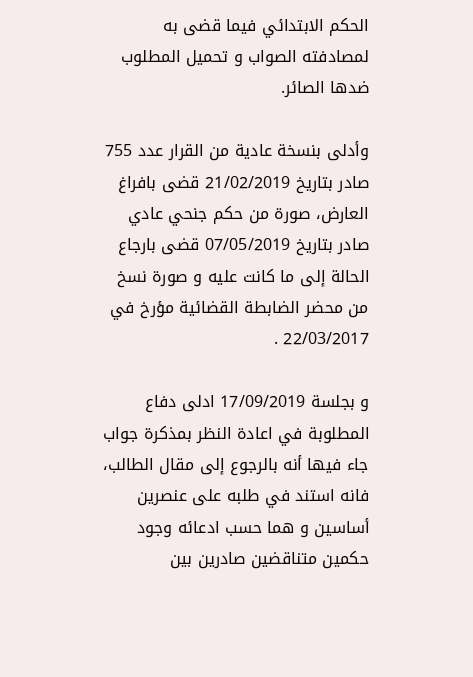الحكم الابتدائي فيما قضى به لمصادفته الصواب و تحميل المطلوب ضدها الصائر.

وأدلى بنسخة عادية من القرار عدد 755 صادر بتاريخ 21/02/2019 قضى بافراغ العارض، صورة من حكم جنحي عادي صادر بتاريخ 07/05/2019 قضى بارجاع الحالة إلى ما كانت عليه و صورة نسخ من محضر الضابطة القضائية مؤرخ في 22/03/2017 .

و بجلسة 17/09/2019 ادلى دفاع المطلوبة في اعادة النظر بمذكرة جواب جاء فيها أنه بالرجوع إلى مقال الطالب، فانه استند في طلبه على عنصرين أساسين و هما حسب ادعائه وجود حكمين متناقضين صادرين بين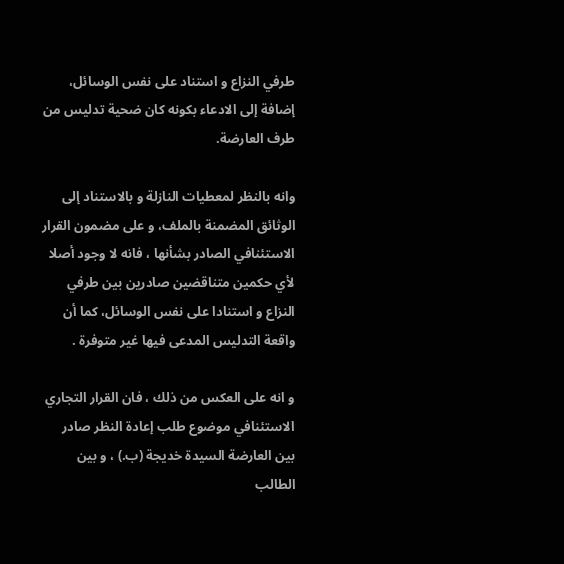طرفي النزاع و استناد على نفس الوسائل، إضافة إلى الادعاء بكونه كان ضحية تدليس من طرف العارضة.

وانه بالنظر لمعطيات النازلة و بالاستناد إلى الوثائق المضمنة بالملف، و على مضمون القرار الاستئنافي الصادر بشأنها ، فانه لا وجود أصلا لأي حكمين متناقضين صادرين بين طرفي النزاع و استنادا على نفس الوسائل، كما أن واقعة التدليس المدعى فيها غير متوفرة .

و انه على العكس من ذلك ، فان القرار التجاري الاستئنافي موضوع طلب إعادة النظر صادر بين العارضة السيدة خديجة (ب.) ، و بين الطالب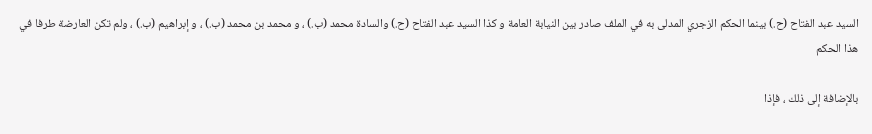السيد عبد الفتاح (ح.) بينما الحكم الزجري المدلى به في الملف صادر بين النيابة العامة و كذا السيد عبد الفتاح (ح.) والسادة محمد (ب.) ، و محمد بن محمد (ب.) ، و إبراهيم (ب.) ، ولم تكن العارضة طرفا في هذا الحكم

بالإضافة إلى ذلك ، فإذا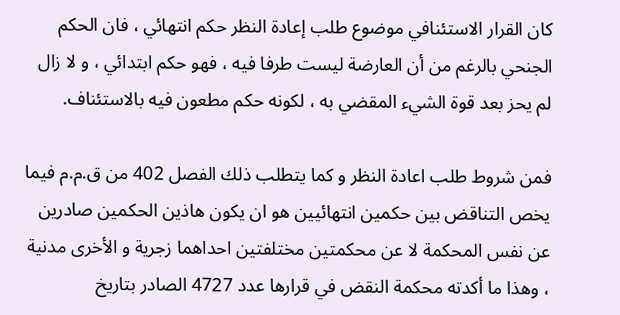كان القرار الاستئنافي موضوع طلب إعادة النظر حكم انتهائي ، فان الحكم الجنحي بالرغم من أن العارضة ليست طرفا فيه ، فهو حكم ابتدائي ، و لا زال لم يحز بعد قوة الشيء المقضي به ، لكونه حكم مطعون فيه بالاستئناف.

فمن شروط طلب اعادة النظر و كما يتطلب ذلك الفصل 402 من ق.م.م فيما يخص التناقض بين حكمين انتهائيين هو ان یكون هاذين الحكمين صادرين عن نفس المحكمة لا عن محكمتين مختلفتين احداهما زجرية و الأخرى مدنية ، وهذا ما أكدته محكمة النقض في قرارها عدد 4727 الصادر بتاريخ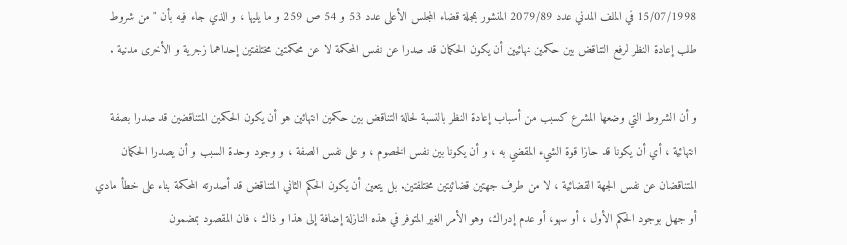15/07/1998 في الملف المدني عدد 2079/89 المنشور بمجلة قضاء المجلس الأعلى عدد 53 و 54 ص 259 و ما يليها ، و الذي جاء فيه بأن " من شروط طلب إعادة النظر لرفع التناقض بين حكمين نهائيين أن يكون الحكمان قد صدرا عن نفس المحكمة لا عن محكمتين مختلفتين إحداهما زجرية و الأخرى مدنية .

و أن الشروط التي وضعها المشرع کسبب من أسباب إعادة النظر بالنسبة لحالة التناقض بين حكمين انتهائين هو أن يكون الحكمين المتناقضين قد صدرا بصفة انتهائية ، أي أن يكونا قد حازا قوة الشيء المقضي به ، و أن يكونا بين نفس الخصوم ، و على نفس الصفة ، و وجود وحدة السبب و أن يصدرا الحكمان المتناقضان عن نفس الجهة القضائية ، لا من طرف جهتين قضائيتين مختلفتين. بل يتعين أن يكون الحكم الثاني المتناقض قد أصدرته المحكمة بناء على خطأ مادي أو جهل بوجود الحكم الأول ، أو سهو، أو عدم إدراك، وهو الأمر الغير المتوفر في هذه النازلة إضافة إلى هذا و ذاك ، فان المقصود بمضمون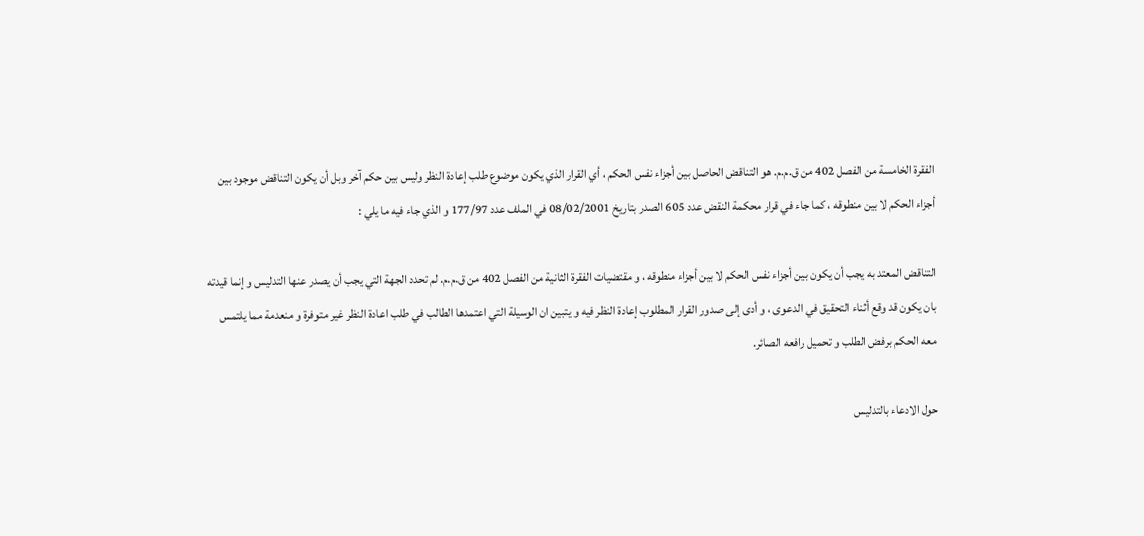الفقرة الخامسة من الفصل 402 من ق.م.م. هو التناقض الحاصل بين أجزاء نفس الحكم ، أي القرار الذي يكون موضوع طلب إعادة النظر وليس بين حكم آخر وبل أن يكون التناقض موجود بين أجزاء الحكم لا بين منطوقه ، كما جاء في قرار محكمة النقض عدد 605 الصدر بتاريخ 08/02/2001 في الملف عدد 177/97 و الذي جاء فيه ما يلي :

التناقض المعتد به يجب أن يكون بين أجزاء نفس الحكم لا بين أجزاء منطوقه ، و مقتضيات الفقرة الثانية من الفصل 402 من ق.م.م. لم تحدد الجهة التي يجب أن يصدر عنها التدليس و إنما قيدته بان يكون قد وقع أثناء التحقيق في الدعوى ، و أدى إلى صدور القرار المطلوب إعادة النظر فيه و يتبين ان الوسيلة التي اعتمدها الطالب في طلب اعادة النظر غير متوفرة و منعدمة مما يلتمس معه الحكم برفض الطلب و تحميل رافعه الصائر.

حول الادعاء بالتدليس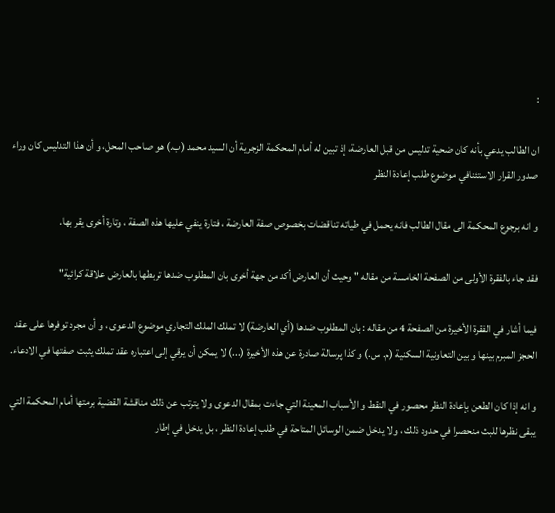:

ان الطالب يدعي بأنه كان ضحية تدليس من قبل العارضة، إذ تبين له أمام المحكمة الزجرية أن السيد محمد (ب.) هو صاحب المحل، و أن هذا التدليس كان وراء صدور القرار الاستئنافي موضوع طلب إعادة النظر

و انه برجوع المحكمة الى مقال الطالب فانه يحمل في طياته تناقضات بخصوص صفة العارضة ، فتارة ينفي عليها هذه الصفة ، وتارة أخرى يقر بها.

فقد جاء بالفقرة الأولى من الصفحة الخامسة من مقاله " وحيث أن العارض أكد من جهة أخرى بان المطلوب ضدها تربطها بالعارض علاقة كرائية"

فيما أشار في الفقرة الأخيرة من الصفحة 4 من مقاله : بان المطلوب ضدها (أي العارضة) لا تملك الملك التجاري موضوع الدعوى ، و أن مجرد توفرها على عقد الحجز المبرم بينها و بين التعاونية السكنية (م. س.) و كذا پرسالة صادرة عن هذه الأخيرة (...) لا يمكن أن يرقي إلى اعتباره عقد تملك يثبت صفتها في الادعاء.

و انه إذا كان الطعن بإعادة النظر محصور في النقط و الأسباب المعينة التي جاءت بمقال الدعوى ولا يترتب عن ذلك مناقشة القضية برمتها أمام المحكمة التي يبقى نظرها للبث منحصرا في حدود ذلك ، ولا يدخل ضمن الوسائل المتاحة في طلب إعادة النظر ، بل يدخل في إطار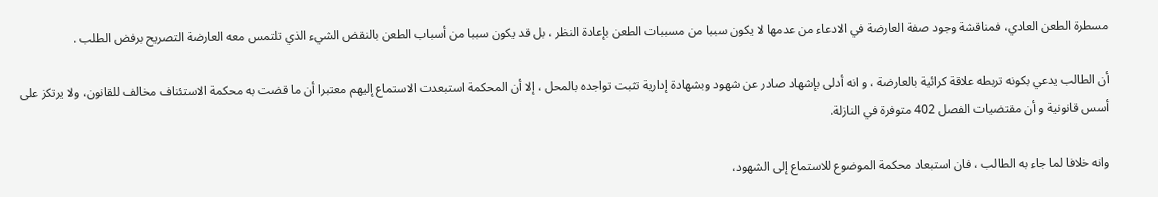مسطرة الطعن العادي، فمناقشة وجود صفة العارضة في الادعاء من عدمها لا يكون سببا من مسببات الطعن بإعادة النظر ، بل قد يكون سببا من أسباب الطعن بالنقض الشيء الذي تلتمس معه العارضة التصريح برفض الطلب .

أن الطالب يدعي بكونه تربطه علاقة كرائية بالعارضة ، و انه أدلى بإشهاد صادر عن شهود وبشهادة إدارية تثبت تواجده بالمحل ، إلا أن المحكمة استبعدت الاستماع إليهم معتبرا أن ما قضت به محكمة الاستئناف مخالف للقانون، ولا يرتكز على أسس قانونية و أن مقتضيات الفصل 402 متوفرة في النازلة.

وانه خلافا لما جاء به الطالب ، فان استبعاد محكمة الموضوع للاستماع إلى الشهود،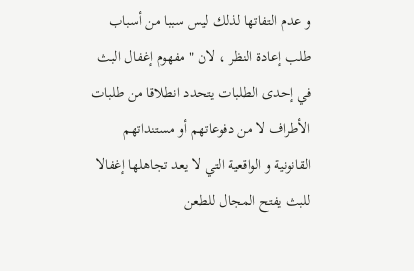و عدم التفاتها لذلك ليس سببا من أسباب طلب إعادة النظر ، لان " مفهوم إغفال البث في إحدى الطلبات يتحدد انطلاقا من طلبات الأطراف لا من دفوعاتهم أو مستنداتهم القانونية و الواقعية التي لا يعد تجاهلها إغفالا للبث يفتح المجال للطعن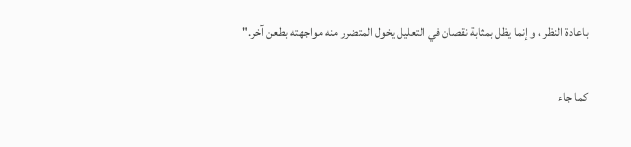باعادة النظر ، و إنما يظل بمثابة نقصان في التعليل يخول المتضرر منه مواجهته بطعن آخر."

كما جاء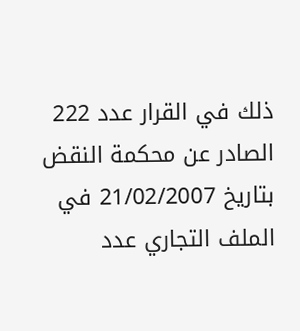ذلك في القرار عدد 222 الصادر عن محكمة النقض بتاریخ 21/02/2007 في الملف التجاري عدد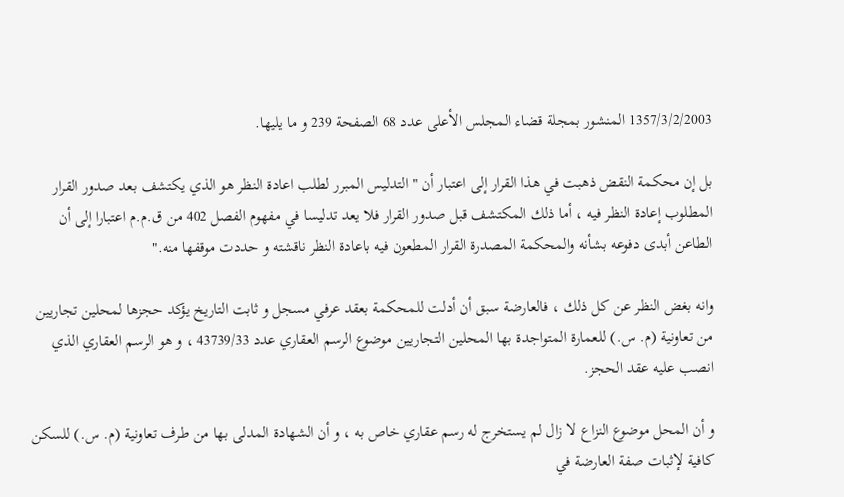1357/3/2/2003 المنشور بمجلة قضاء المجلس الأعلى عدد 68 الصفحة 239 و ما يليها.

بل إن محكمة النقض ذهبت في هذا القرار إلى اعتبار أن " التدليس المبرر لطلب اعادة النظر هو الذي يكتشف بعد صدور القرار المطلوب إعادة النظر فيه ، أما ذلك المكتشف قبل صدور القرار فلا يعد تدليسا في مفهوم الفصل 402 من ق.م.م اعتبارا إلى أن الطاعن أبدى دفوعه بشأنه والمحكمة المصدرة القرار المطعون فيه باعادة النظر ناقشته و حددت موقفها منه."

وانه بغض النظر عن كل ذلك ، فالعارضة سبق أن أدلت للمحكمة بعقد عرفي مسجل و ثابت التاريخ يؤكد حجزها لمحلين تجاريين من تعاونية (م. س.) للعمارة المتواجدة بها المحلين التجاريين موضوع الرسم العقاري عدد 43739/33 ، و هو الرسم العقاري الذي انصب عليه عقد الحجز.

و أن المحل موضوع النزاع لا زال لم يستخرج له رسم عقاري خاص به ، و أن الشهادة المدلى بها من طرف تعاونية (م. س.) للسكن كافية لإثبات صفة العارضة في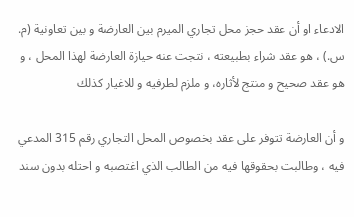الادعاء او أن عقد حجز محل تجاري الميرم بين العارضة و بین تعاونية (م. س.) ، هو عقد شراء بطبيعته ، نتجت عنه حيازة العارضة لهذا المحل ، و هو عقد صحیح و منتج لأثاره، و ملزم لطرفيه و للاغيار كذلك

و أن العارضة تتوفر على عقد بخصوص المحل التجاري رقم 315 المدعي فيه ، وطالبت بحقوقها فيه من الطالب الذي اغتصبه و احتله بدون سند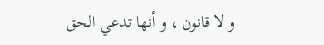و لا قانون ، و أنها تدعي الحق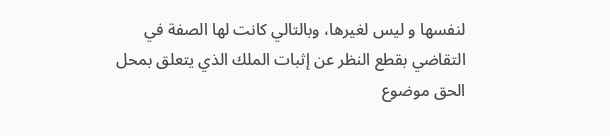لنفسها و ليس لغيرها، وبالتالي كانت لها الصفة في التقاضي بقطع النظر عن إثبات الملك الذي يتعلق بمحل الحق موضوع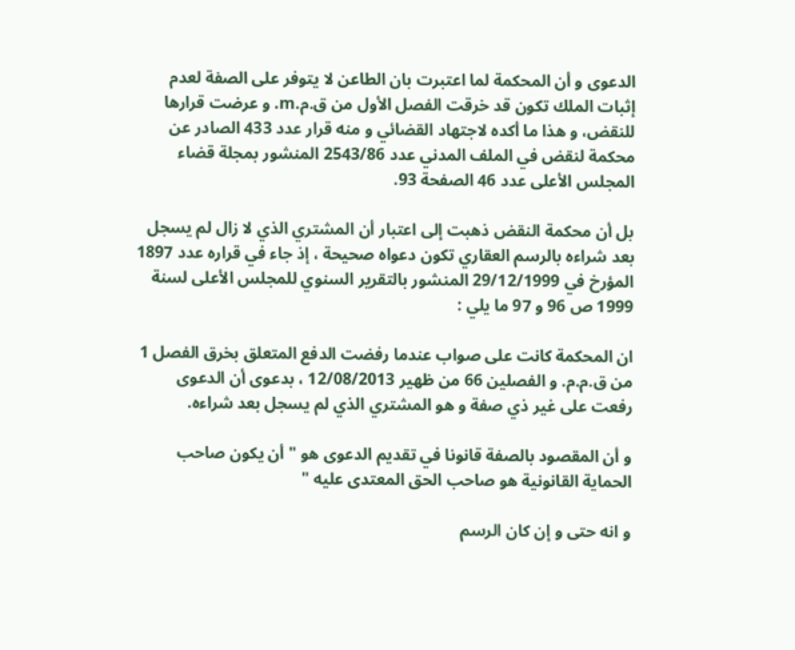الدعوى و أن المحكمة لما اعتبرت بان الطاعن لا يتوفر على الصفة لعدم إثبات الملك تكون قد خرقت الفصل الأول من ق.م.m. و عرضت قرارها للنقض، و هذا ما أكده لاجتهاد القضائي و منه قرار عدد 433 الصادر عن محكمة لنقض في الملف المدني عدد 2543/86 المنشور بمجلة قضاء المجلس الأعلى عدد 46 الصفحة 93.

بل أن محكمة النقض ذهبت إلى اعتبار أن المشتري الذي لا زال لم يسجل بعد شراءه بالرسم العقاري تكون دعواه صحيحة ، إذ جاء في قراره عدد 1897 المؤرخ في 29/12/1999 المنشور بالتقرير السنوي للمجلس الأعلى لسنة 1999 ص 96 و 97 ما يلي :

ان المحكمة كانت على صواب عندما رفضت الدفع المتعلق بخرق الفصل 1 من ق.م.م. و الفصلين 66 من ظهير 12/08/2013 ، بدعوى أن الدعوى رفعت على غير ذي صفة و هو المشتري الذي لم يسجل بعد شراءه.

و أن المقصود بالصفة قانونا في تقديم الدعوى هو " أن يكون صاحب الحماية القانونية هو صاحب الحق المعتدى عليه "

و انه حتى و إن كان الرسم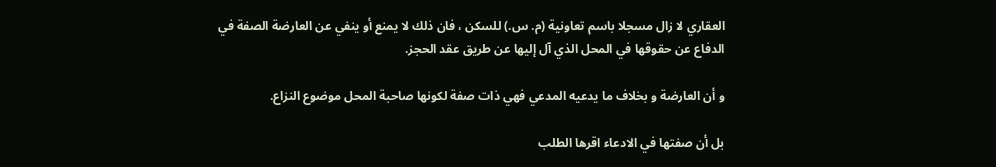العقاري لا زال مسجلا باسم تعاونية (م. س.) للسكن ، فان ذلك لا يمنع أو ينفي عن العارضة الصفة في الدفاع عن حقوقها في المحل الذي آل إليها عن طريق عقد الحجز.

و أن العارضة و بخلاف ما يدعيه المدعي فهي ذات صفة لكونها صاحبة المحل موضوع النزاع.

بل أن صفتها في الادعاء اقرها الطلب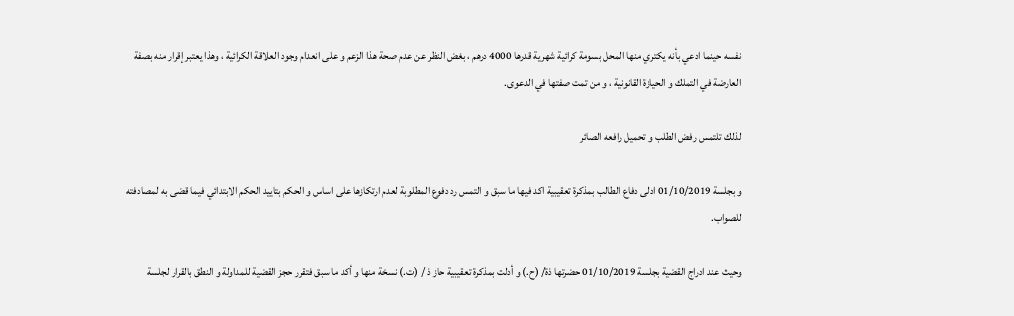نفسه حينما ادعي بأنه يكتري منها المحل بسومة كرائية شهرية قدرها 4000 درهم ، بغض النظر عن عدم صحة هذا الزعم و على انعدام وجود العلاقة الكرائية ، وهذا يعتبر إقرار منه بصفة العارضة في التملك و الحيازة القانونية ، و من تمت صفتها في الدعوى.

لذلك تلتمس رفض الطلب و تحميل رافعه الصائر

و بجلسة 01/10/2019 ادلى دفاع الطالب بمذكرة تعقيبية اكد فيها ما سبق و التمس رد دفوع المطلوبة لعدم ارتكازها على اساس و الحكم بتاييد الحكم الابتدائي فيما قضى به لمصادفته للصواب.

وحيث عند ادراج القضية بجلسة 01/10/2019 حضرتها ذة/ (ح.) و أدلت بمذكرة تعقيبية حاز ذ / (ت.) نسخة منها و أكد ما سبق فتقرر حجز القضية للمداولة و النطق بالقرار لجلسة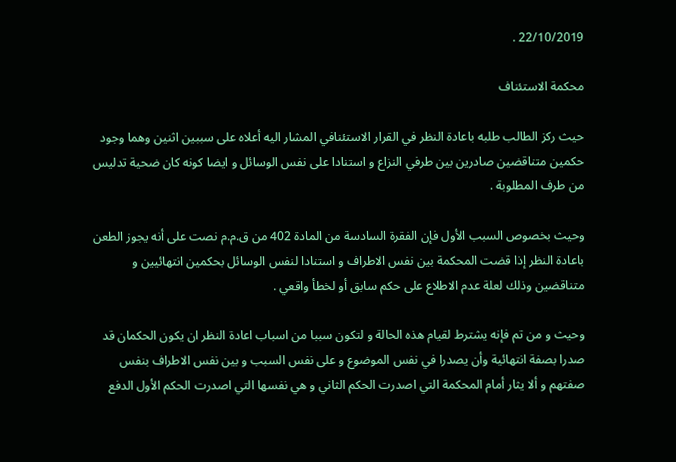22/10/2019 .

محكمة الاستئناف

حيث ركز الطالب طلبه باعادة النظر في القرار الاستئنافي المشار اليه أعلاه على سببين اثنين وهما وجود حكمين متناقضين صادرين بين طرفي النزاع و استنادا على نفس الوسائل و ايضا كونه كان ضحية تدليس من طرف المطلوبة .

وحيث بخصوص السبب الأول فإن الفقرة السادسة من المادة 402 من ق.م.م نصت على أنه يجوز الطعن باعادة النظر إذا قضت المحكمة بين نفس الاطراف و استنادا لنفس الوسائل بحكمين انتهائيين و متناقضين وذلك لعلة عدم الاطلاع على حكم سابق أو لخطأ واقعي .

وحيث و من تم فإنه يشترط لقيام هذه الحالة و لتكون سببا من اسباب اعادة النظر ان يكون الحكمان قد صدرا بصفة انتهائية وأن يصدرا في نفس الموضوع و على نفس السبب و بين نفس الاطراف بنفس صفتهم و ألا يثار أمام المحكمة التي اصدرت الحكم الثاني و هي نفسها التي اصدرت الحكم الأول الدفع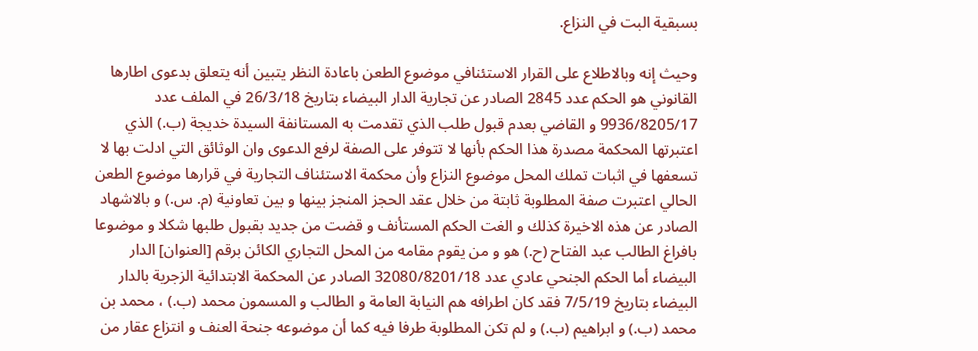بسبقية البت في النزاع.

وحيث إنه وبالاطلاع على القرار الاستئنافي موضوع الطعن باعادة النظر يتبين أنه يتعلق بدعوى اطارها القانوني هو الحكم عدد 2845 الصادر عن تجارية الدار البيضاء بتاريخ 26/3/18 في الملف عدد 9936/8205/17 و القاضي بعدم قبول طلب الذي تقدمت به المستانفة السيدة خديجة (ب.) الذي اعتبرتها المحكمة مصدرة هذا الحكم بأنها لا تتوفر على الصفة لرفع الدعوى وان الوثائق التي ادلت بها لا تسعفها في اثبات تملك المحل موضوع النزاع وأن محكمة الاستئناف التجارية في قرارها موضوع الطعن الحالي اعتبرت صفة المطلوبة ثابتة من خلال عقد الحجز المنجز بينها و بين تعاونية (م. س.) و بالاشهاد الصادر عن هذه الاخيرة كذلك و الغت الحكم المستأنف و قضت من جديد بقبول طلبها شكلا و موضوعا بافراغ الطالب عبد الفتاح (ح.) هو و من يقوم مقامه من المحل التجاري الكائن برقم [العنوان] الدار البيضاء أما الحكم الجنحي عادي عدد 32080/8201/18 الصادر عن المحكمة الابتدائية الزجرية بالدار البيضاء بتاريخ 7/5/19 فقد كان اطرافه هم النيابة العامة و الطالب و المسمون محمد (ب.) ، محمد بن محمد (ب.) و ابراهيم (ب.) و لم تكن المطلوبة طرفا فيه كما أن موضوعه جنحة العنف و انتزاع عقار من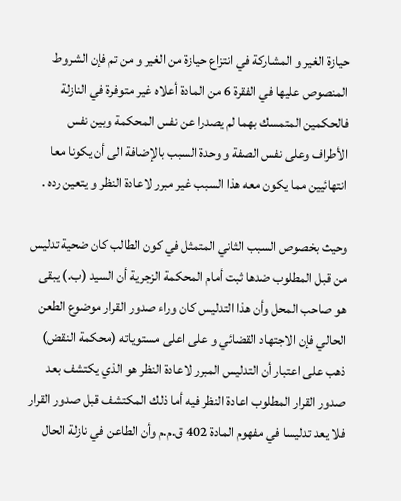حيازة الغير و المشاركة في انتزاع حيازة من الغير و من تم فإن الشروط المنصوص عليها في الفقرة 6 من المادة أعلاه غير متوفرة في النازلة فالحكمين المتمسك بهما لم يصدرا عن نفس المحكمة وبين نفس الأطراف وعلى نفس الصفة و وحدة السبب بالإضافة الى أن يكونا معا انتهائيين مما يكون معه هذا السبب غير مبرر لاعادة النظر و يتعين رده .

وحيث بخصوص السبب الثاني المتمثل في كون الطالب كان ضحية تدليس من قبل المطلوب ضدها ثبت أمام المحكمة الزجرية أن السيد (ب.) يبقى هو صاحب المحل وأن هذا التدليس كان وراء صدور القرار موضوع الطعن الحالي فإن الاجتهاد القضائي و على اعلى مستوياته (محكمة النقض) ذهب على اعتبار أن التدليس المبرر لاعادة النظر هو الذي يكتشف بعد صدور القرار المطلوب اعادة النظر فيه أما ذلك المكتشف قبل صدور القرار فلا يعد تدليسا في مفهوم المادة 402 ق.م.م وأن الطاعن في نازلة الحال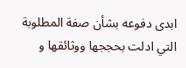ابدى دفوعه بشأن صفة المطلوبة التي ادلت بحججها ووثائقها و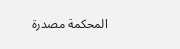المحكمة مصدرة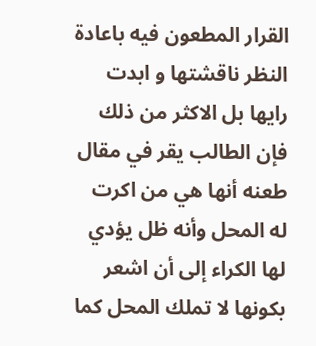القرار المطعون فيه باعادة النظر ناقشتها و ابدت رايها بل الاكثر من ذلك فإن الطالب يقر في مقال طعنه أنها هي من اكرت له المحل وأنه ظل يؤدي لها الكراء إلى أن اشعر بكونها لا تملك المحل كما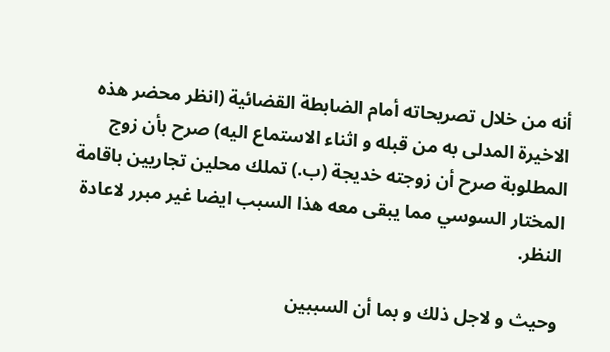أنه من خلال تصريحاته أمام الضابطة القضائية (انظر محضر هذه الاخيرة المدلى به من قبله و اثناء الاستماع اليه) صرح بأن زوج المطلوبة صرح أن زوجته خديجة (ب.) تملك محلين تجاريين باقامة المختار السوسي مما يبقى معه هذا السبب ايضا غير مبرر لاعادة النظر.

وحيث و لاجل ذلك و بما أن السببين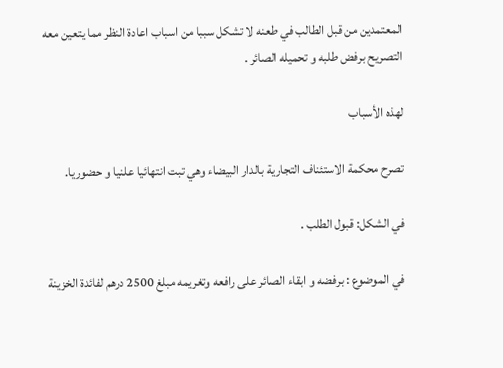المعتمدين من قبل الطالب في طعنه لا تشكل سببا من اسباب اعادة النظر مما يتعين معه التصريح برفض طلبه و تحميله الصائر .

لهذه الأسباب

تصرح محكمة الاستئناف التجارية بالدار البيضاء وهي تبت انتهائيا علنيا و حضوريا.

في الشكل: قبول الطلب .

في الموضوع : برفضه و ابقاء الصائر على رافعه وتغريمه مبلغ 2500 درهم لفائدة الخزينة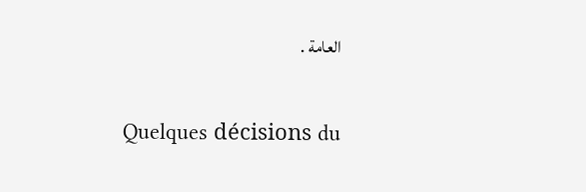العامة .

Quelques décisions du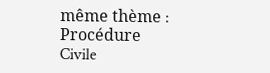même thème : Procédure Civile